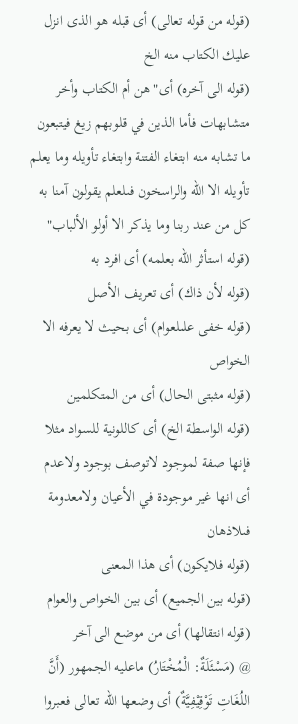(قوله من قوله تعالى) أى قبله هو الذى انزل عليك الكتاب منه الخ
(قوله الى آخره) أى"هن أم الكتاب وأخر متشابهات فأما الذين في قلوبهم زيغ فيتبعون ما تشابه منه ابتغاء الفتنة وابتغاء تأويله وما يعلم تأويله الا الله والراسخون فىلعلم يقولون آمنا به كل من عند ربنا وما يذكر الا أولو الألباب"
(قوله استأثر الله بعلمه) أى افرد به
(قوله لأن ذاك) أى تعريف الأصل
(قوله خفى علىلعوام) أى بحيث لا يعرفه الا الخواص
(قوله مثبتى الحال) أى من المتكلمين
(قوله الواسطة الخ) أى كاللونية للسواد مثلا فإنها صفة لموجود لاتوصف بوجود ولاعدم أى انها غير موجودة في الأعيان ولامعدومة فىلاذهان
(قوله فلايكون) أى هذا المعنى
(قوله بين الجميع) أى بين الخواص والعوام
(قوله انتقالها) أى من موضع الى آخر
@ (مَسْئَلَةٌ: الْمُخْتَارُ) ماعليه الجمهور (أَنَّ اللُغَاتِ تَوْقِيْفِيَّةٌ) أى وضعها الله تعالى فعبروا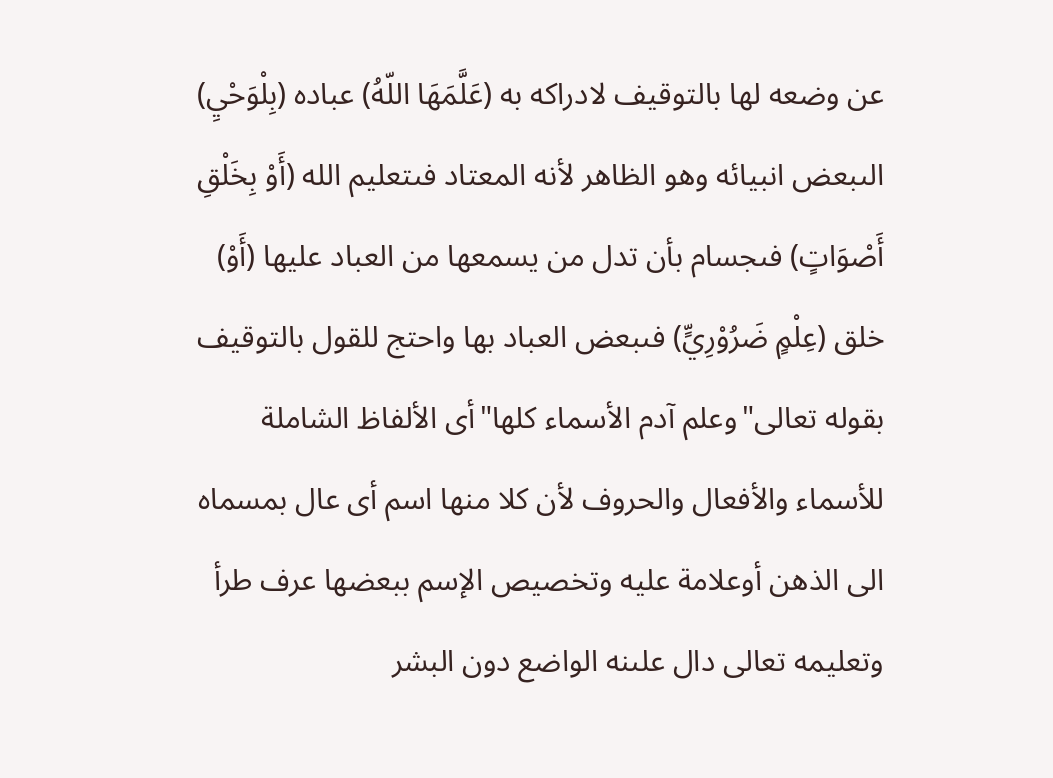عن وضعه لها بالتوقيف لادراكه به (عَلَّمَهَا اللّهُ) عباده (بِلْوَحْيِ) الىبعض انبيائه وهو الظاهر لأنه المعتاد فىتعليم الله (أَوْ بِخَلْقِ أَصْوَاتٍ) فىجسام بأن تدل من يسمعها من العباد عليها (أَوْ) خلق (عِلْمٍ ضَرُوْرِيٍّ) فىبعض العباد بها واحتج للقول بالتوقيف بقوله تعالى"وعلم آدم الأسماء كلها"أى الألفاظ الشاملة للأسماء والأفعال والحروف لأن كلا منها اسم أى عال بمسماه الى الذهن أوعلامة عليه وتخصيص الإسم ببعضها عرف طرأ وتعليمه تعالى دال علىنه الواضع دون البشر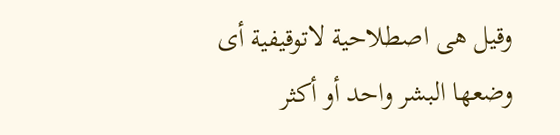وقيل هى اصطلاحية لاتوقيفية أى وضعها البشر واحد أو أكثر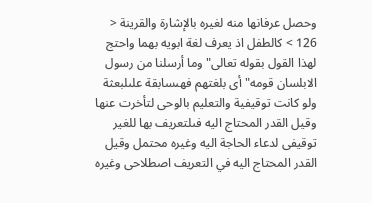وحصل عرفانها منه لغيره بالإشارة والقرينة < 126 > كالطفل اذ يعرف لغة ابويه بهما واحتج لهذا القول بقوله تعالى"وما أرسلنا من رسول الابلسان قومه"أى بلغتهم فهىسابقة علىلبعثة ولو كانت توقيفية والتعليم بالوحى لتأخرت عنها وقيل القدر المحتاج اليه فىلتعريف بها للغير توقيفى لدعاء الحاجة اليه وغيره محتمل وقيل القدر المحتاج اليه في التعريف اصطلاحى وغيره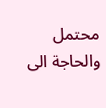محتمل والحاجة الى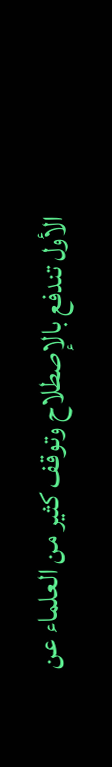الأول تندفع بالإصطلاح وتوقف كثير من العلماء عن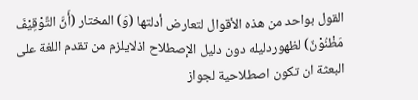القول بواحد من هذه الأقوال لتعارض أدلتها (وَ) المختار (أَنَّ التَّوْقِيْفَ مَظْنُوْنٌ) لظهوردليله دون دليل الإصطلاح اذلايلزم من تقدم اللغة على البعثة ان تكون اصطلاحية لجواز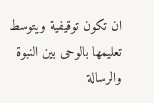ان تكون توقيفية ويتوسط تعليمها بالوحى بين النبوة والرسالة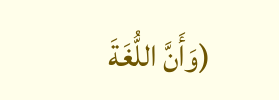(وَأَنَّ اللُّغَةَ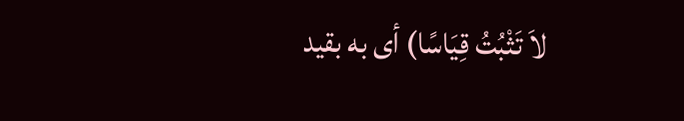لاَ تَثْبُتُ قِيَاسًا) أى به بقيد